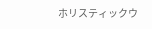ホリスティックウ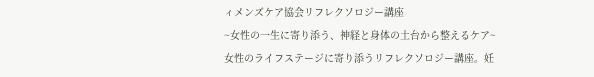ィメンズケア協会リフレクソロジー講座
~女性の一生に寄り添う、神経と身体の土台から整えるケア~女性のライフステージに寄り添うリフレクソロジー講座。妊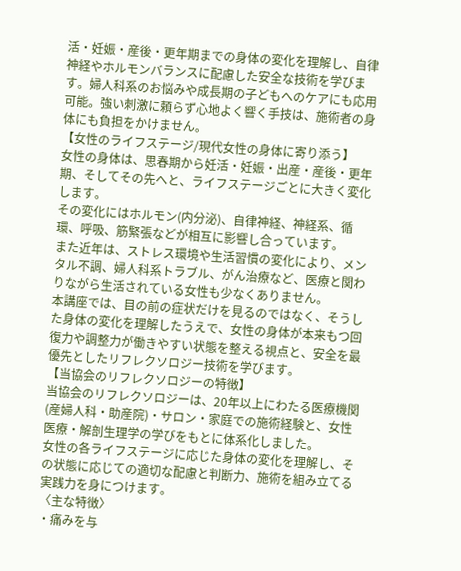活・妊娠・産後・更年期までの身体の変化を理解し、自律神経やホルモンバランスに配慮した安全な技術を学びます。婦人科系のお悩みや成長期の子どもへのケアにも応用可能。強い刺激に頼らず心地よく響く手技は、施術者の身体にも負担をかけません。
【女性のライフステージ/現代女性の身体に寄り添う】
女性の身体は、思春期から妊活・妊娠・出産・産後・更年期、そしてその先へと、ライフステージごとに大きく変化します。
その変化にはホルモン(内分泌)、自律神経、神経系、循環、呼吸、筋緊張などが相互に影響し合っています。
また近年は、ストレス環境や生活習慣の変化により、メンタル不調、婦人科系トラブル、がん治療など、医療と関わりながら生活されている女性も少なくありません。
本講座では、目の前の症状だけを見るのではなく、そうした身体の変化を理解したうえで、女性の身体が本来もつ回復力や調整力が働きやすい状態を整える視点と、安全を最優先としたリフレクソロジー技術を学びます。
【当協会のリフレクソロジーの特徴】
当協会のリフレクソロジーは、20年以上にわたる医療機関(産婦人科・助産院)・サロン・家庭での施術経験と、女性医療・解剖生理学の学びをもとに体系化しました。
女性の各ライフステージに応じた身体の変化を理解し、その状態に応じての適切な配慮と判断力、施術を組み立てる実践力を身につけます。
〈主な特徴〉
・痛みを与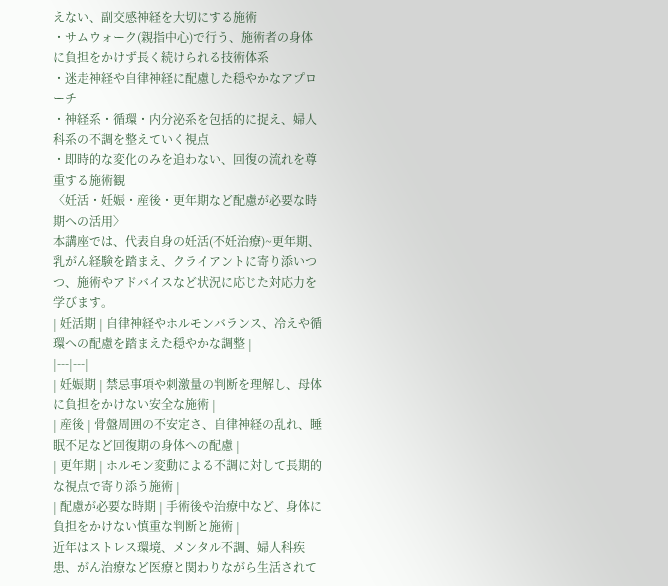えない、副交感神経を大切にする施術
・サムウォーク(親指中心)で行う、施術者の身体に負担をかけず長く続けられる技術体系
・迷走神経や自律神経に配慮した穏やかなアプローチ
・神経系・循環・内分泌系を包括的に捉え、婦人科系の不調を整えていく視点
・即時的な変化のみを追わない、回復の流れを尊重する施術観
〈妊活・妊娠・産後・更年期など配慮が必要な時期への活用〉
本講座では、代表自身の妊活(不妊治療)~更年期、乳がん経験を踏まえ、クライアントに寄り添いつつ、施術やアドバイスなど状況に応じた対応力を学びます。
| 妊活期 | 自律神経やホルモンバランス、冷えや循環への配慮を踏まえた穏やかな調整 |
|---|---|
| 妊娠期 | 禁忌事項や刺激量の判断を理解し、母体に負担をかけない安全な施術 |
| 産後 | 骨盤周囲の不安定さ、自律神経の乱れ、睡眠不足など回復期の身体への配慮 |
| 更年期 | ホルモン変動による不調に対して長期的な視点で寄り添う施術 |
| 配慮が必要な時期 | 手術後や治療中など、身体に負担をかけない慎重な判断と施術 |
近年はストレス環境、メンタル不調、婦人科疾患、がん治療など医療と関わりながら生活されて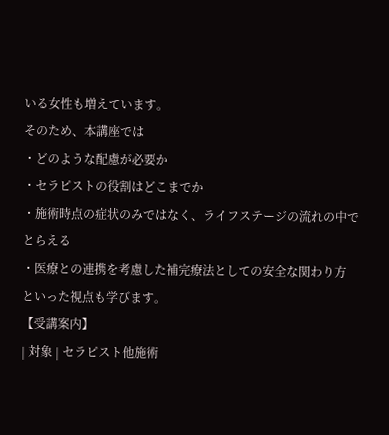いる女性も増えています。
そのため、本講座では
・どのような配慮が必要か
・セラピストの役割はどこまでか
・施術時点の症状のみではなく、ライフステージの流れの中でとらえる
・医療との連携を考慮した補完療法としての安全な関わり方
といった視点も学びます。
【受講案内】
| 対象 | セラピスト他施術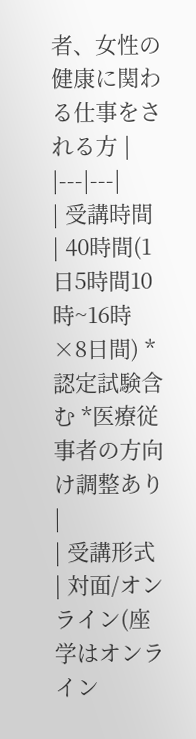者、女性の健康に関わる仕事をされる方 |
|---|---|
| 受講時間 | 40時間(1日5時間10時~16時×8日間) *認定試験含む *医療従事者の方向け調整あり |
| 受講形式 | 対面/オンライン(座学はオンライン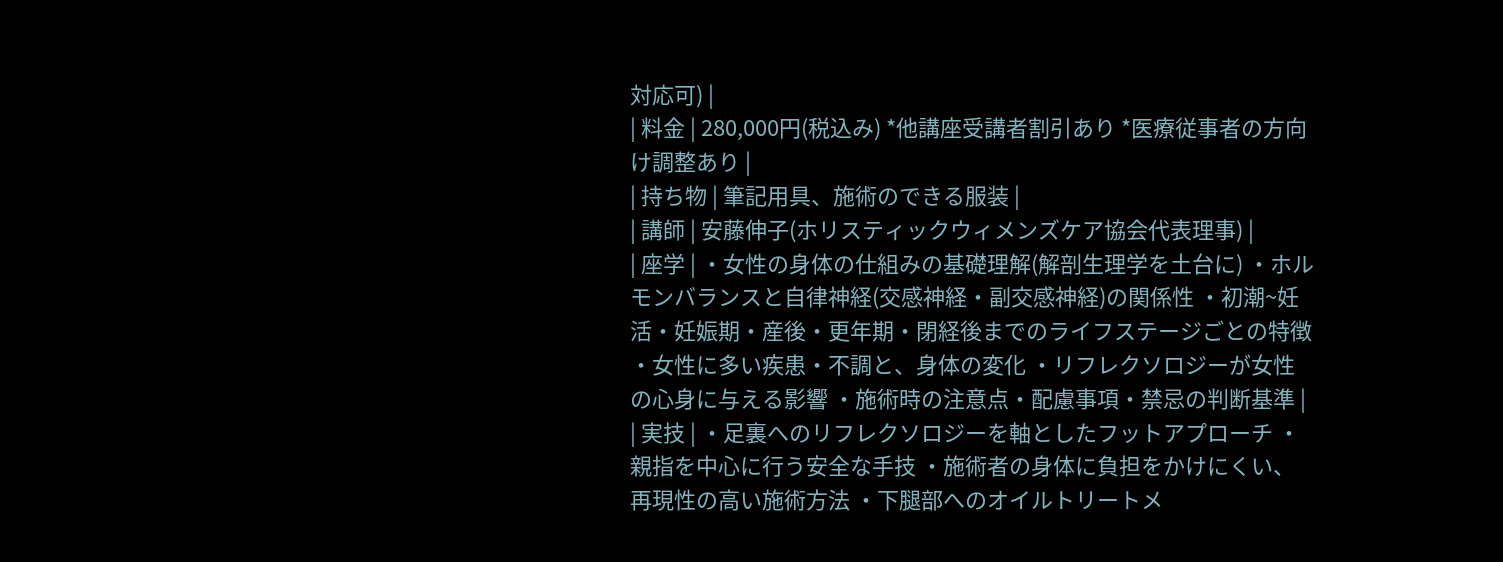対応可) |
| 料金 | 280,000円(税込み) *他講座受講者割引あり *医療従事者の方向け調整あり |
| 持ち物 | 筆記用具、施術のできる服装 |
| 講師 | 安藤伸子(ホリスティックウィメンズケア協会代表理事) |
| 座学 | ・女性の身体の仕組みの基礎理解(解剖生理学を土台に) ・ホルモンバランスと自律神経(交感神経・副交感神経)の関係性 ・初潮~妊活・妊娠期・産後・更年期・閉経後までのライフステージごとの特徴 ・女性に多い疾患・不調と、身体の変化 ・リフレクソロジーが女性の心身に与える影響 ・施術時の注意点・配慮事項・禁忌の判断基準 |
| 実技 | ・足裏へのリフレクソロジーを軸としたフットアプローチ ・親指を中心に行う安全な手技 ・施術者の身体に負担をかけにくい、再現性の高い施術方法 ・下腿部へのオイルトリートメ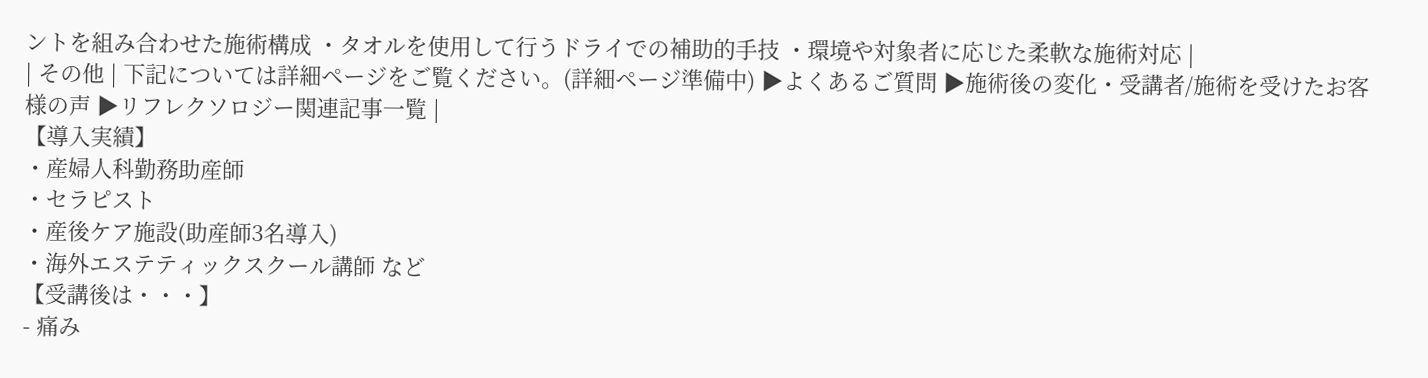ントを組み合わせた施術構成 ・タオルを使用して行うドライでの補助的手技 ・環境や対象者に応じた柔軟な施術対応 |
| その他 | 下記については詳細ページをご覧ください。(詳細ページ準備中) ▶よくあるご質問 ▶施術後の変化・受講者/施術を受けたお客様の声 ▶リフレクソロジー関連記事一覧 |
【導入実績】
・産婦人科勤務助産師
・セラピスト
・産後ケア施設(助産師3名導入)
・海外エステティックスクール講師 など
【受講後は・・・】
- 痛み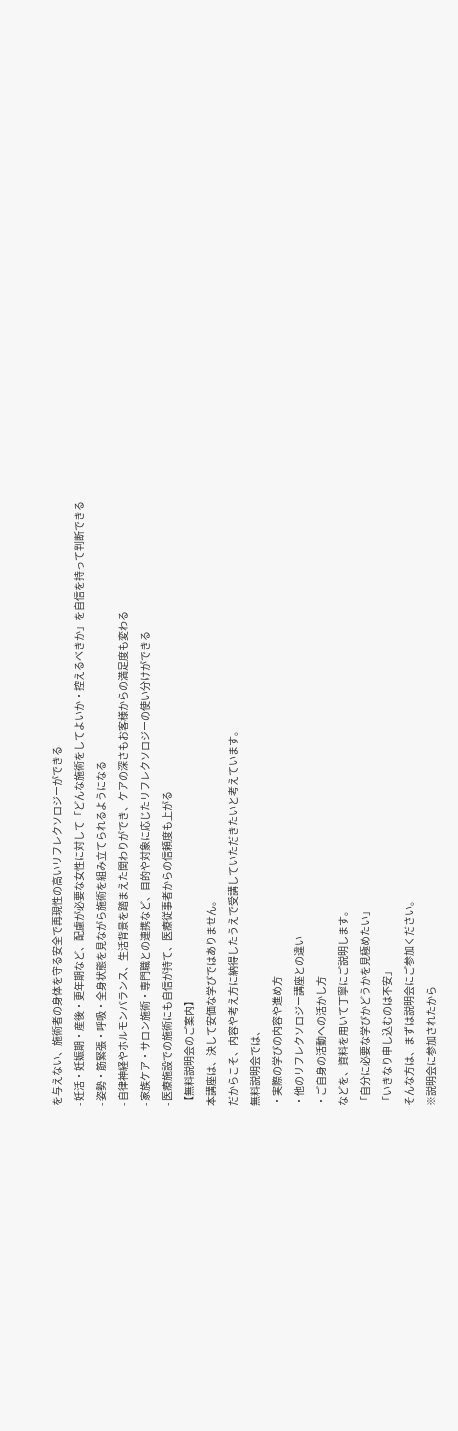を与えない、施術者の身体を守る安全で再現性の高いリフレクソロジーができる
- 妊活・妊娠期・産後・更年期など、配慮が必要な女性に対して「どんな施術をしてよいか・控えるべきか」を自信を持って判断できる
- 姿勢・筋緊張・呼吸・全身状態を見ながら施術を組み立てられるようになる
- 自律神経やホルモンバランス、生活背景を踏まえた関わりができ、ケアの深さもお客様からの満足度も変わる
- 家族ケア・サロン施術・専門職との連携など、目的や対象に応じたリフレクソロジーの使い分けができる
- 医療施設での施術にも自信が持て、医療従事者からの信頼度も上がる
【無料説明会のご案内】
本講座は、決して安価な学びではありません。
だからこそ、内容や考え方に納得したうえで受講していただきたいと考えています。
無料説明会では、
・実際の学びの内容や進め方
・他のリフレクソロジー講座との違い
・ご自身の活動への活かし方
などを、資料を用いて丁寧にご説明します。
「自分に必要な学びかどうかを見極めたい」
「いきなり申し込むのは不安」
そんな方は、まずは説明会にご参加ください。
※説明会に参加されたから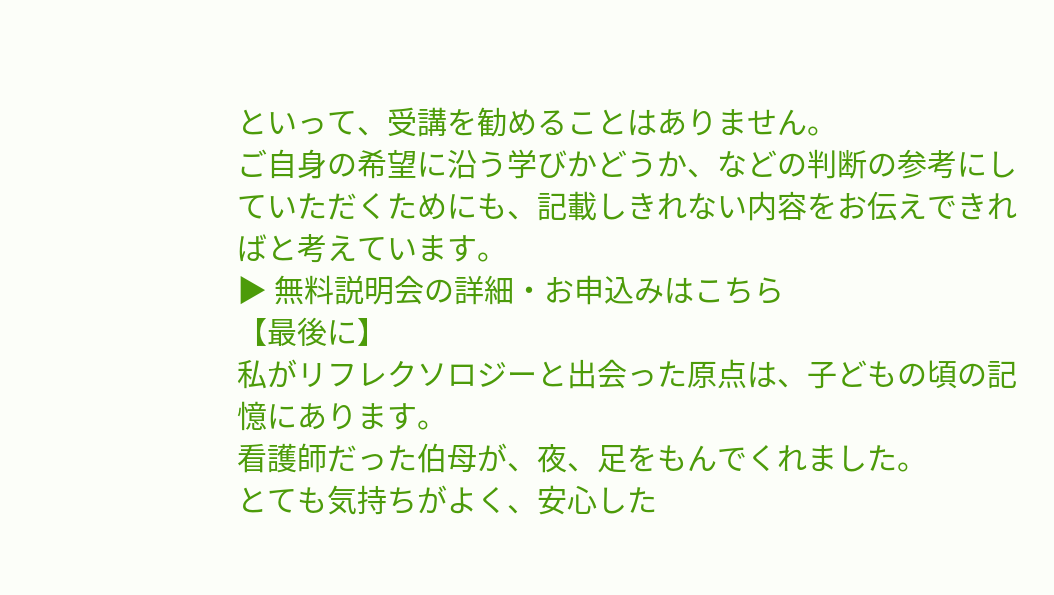といって、受講を勧めることはありません。
ご自身の希望に沿う学びかどうか、などの判断の参考にしていただくためにも、記載しきれない内容をお伝えできればと考えています。
▶ 無料説明会の詳細・お申込みはこちら
【最後に】
私がリフレクソロジーと出会った原点は、子どもの頃の記憶にあります。
看護師だった伯母が、夜、足をもんでくれました。
とても気持ちがよく、安心した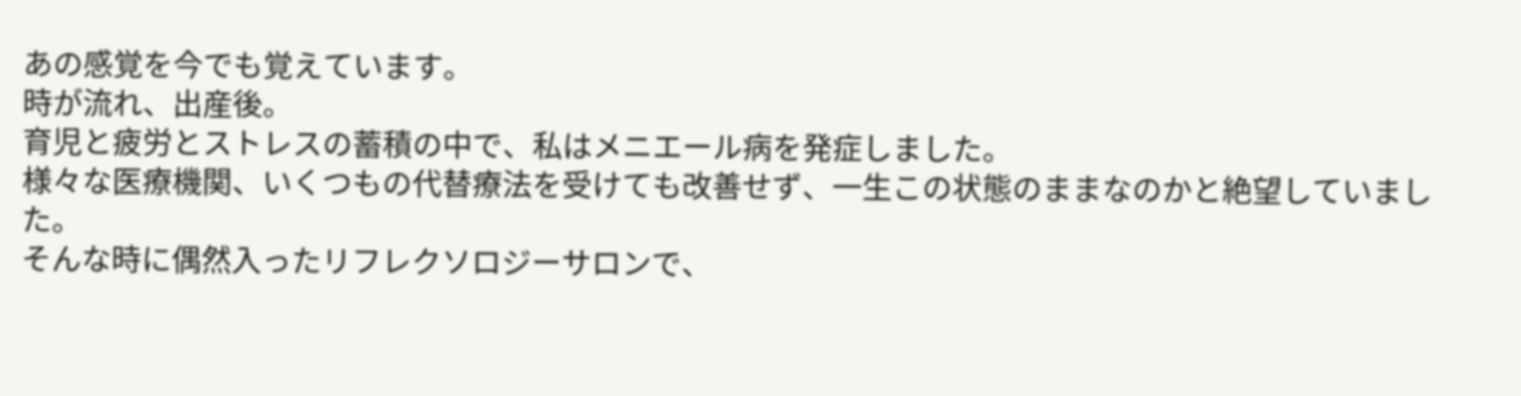あの感覚を今でも覚えています。
時が流れ、出産後。
育児と疲労とストレスの蓄積の中で、私はメニエール病を発症しました。
様々な医療機関、いくつもの代替療法を受けても改善せず、一生この状態のままなのかと絶望していました。
そんな時に偶然入ったリフレクソロジーサロンで、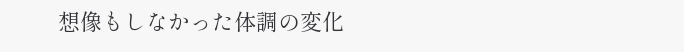想像もしなかった体調の変化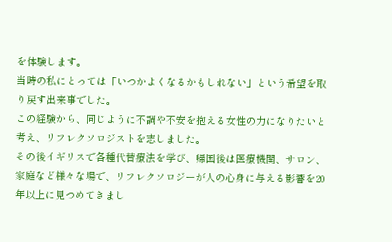を体験します。
当時の私にとっては「いつかよくなるかもしれない」という希望を取り戻す出来事でした。
この経験から、同じように不調や不安を抱える女性の力になりたいと考え、リフレクソロジストを志しました。
その後イギリスで各種代替療法を学び、帰国後は医療機関、サロン、家庭など様々な場で、リフレクソロジーが人の心身に与える影響を20年以上に見つめてきまし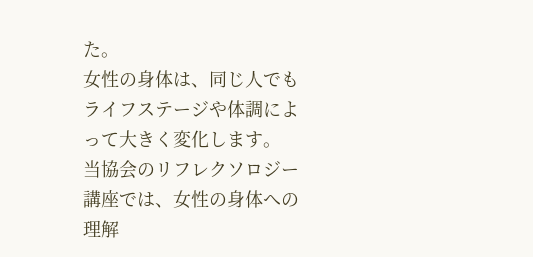た。
女性の身体は、同じ人でもライフステージや体調によって大きく変化します。
当協会のリフレクソロジー講座では、女性の身体への理解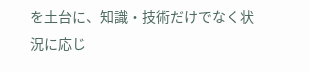を土台に、知識・技術だけでなく状況に応じ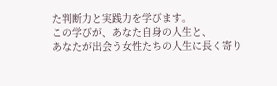た判断力と実践力を学びます。
この学びが、あなた自身の人生と、
あなたが出会う女性たちの人生に長く寄り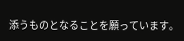添うものとなることを願っています。